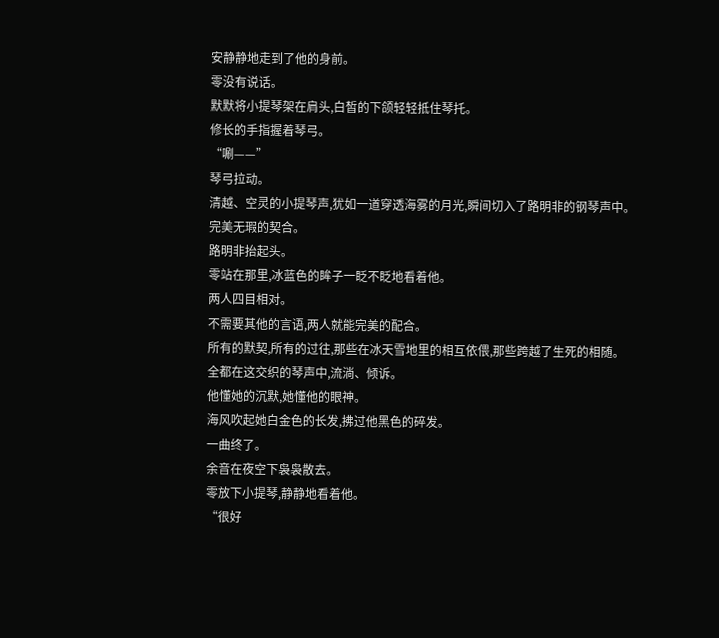安静静地走到了他的身前。
零没有说话。
默默将小提琴架在肩头,白皙的下颌轻轻抵住琴托。
修长的手指握着琴弓。
“唰——”
琴弓拉动。
清越、空灵的小提琴声,犹如一道穿透海雾的月光,瞬间切入了路明非的钢琴声中。
完美无瑕的契合。
路明非抬起头。
零站在那里,冰蓝色的眸子一眨不眨地看着他。
两人四目相对。
不需要其他的言语,两人就能完美的配合。
所有的默契,所有的过往,那些在冰天雪地里的相互依偎,那些跨越了生死的相随。
全都在这交织的琴声中,流淌、倾诉。
他懂她的沉默,她懂他的眼神。
海风吹起她白金色的长发,拂过他黑色的碎发。
一曲终了。
余音在夜空下袅袅散去。
零放下小提琴,静静地看着他。
“很好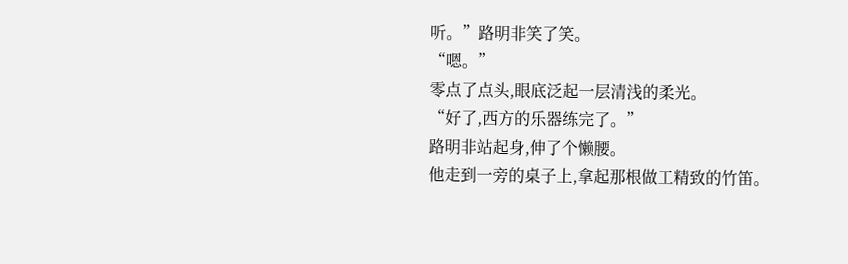听。”路明非笑了笑。
“嗯。”
零点了点头,眼底泛起一层清浅的柔光。
“好了,西方的乐器练完了。”
路明非站起身,伸了个懒腰。
他走到一旁的桌子上,拿起那根做工精致的竹笛。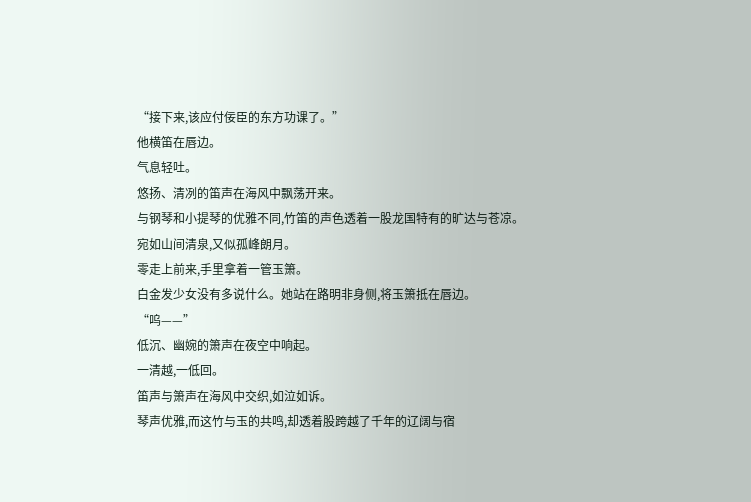“接下来,该应付佞臣的东方功课了。”
他横笛在唇边。
气息轻吐。
悠扬、清冽的笛声在海风中飘荡开来。
与钢琴和小提琴的优雅不同,竹笛的声色透着一股龙国特有的旷达与苍凉。
宛如山间清泉,又似孤峰朗月。
零走上前来,手里拿着一管玉箫。
白金发少女没有多说什么。她站在路明非身侧,将玉箫抵在唇边。
“呜——”
低沉、幽婉的箫声在夜空中响起。
一清越,一低回。
笛声与箫声在海风中交织,如泣如诉。
琴声优雅,而这竹与玉的共鸣,却透着股跨越了千年的辽阔与宿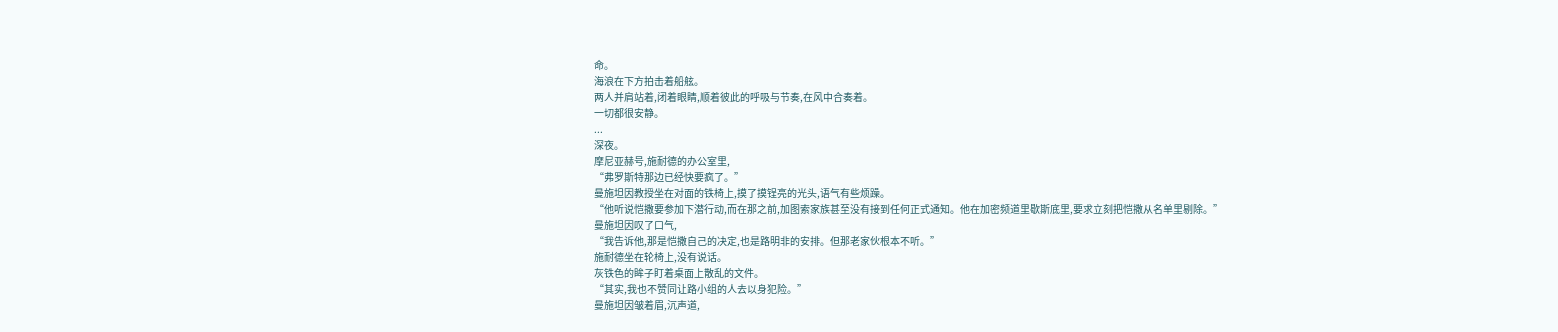命。
海浪在下方拍击着船舷。
两人并肩站着,闭着眼睛,顺着彼此的呼吸与节奏,在风中合奏着。
一切都很安静。
...
深夜。
摩尼亚赫号,施耐德的办公室里,
“弗罗斯特那边已经快要疯了。”
曼施坦因教授坐在对面的铁椅上,摸了摸锃亮的光头,语气有些烦躁。
“他听说恺撒要参加下潜行动,而在那之前,加图索家族甚至没有接到任何正式通知。他在加密频道里歇斯底里,要求立刻把恺撒从名单里剔除。”
曼施坦因叹了口气,
“我告诉他,那是恺撒自己的决定,也是路明非的安排。但那老家伙根本不听。”
施耐德坐在轮椅上,没有说话。
灰铁色的眸子盯着桌面上散乱的文件。
“其实,我也不赞同让路小组的人去以身犯险。”
曼施坦因皱着眉,沉声道,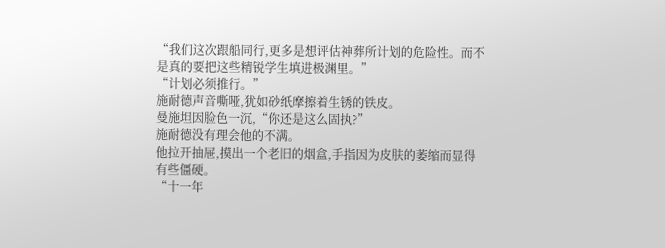“我们这次跟船同行,更多是想评估神葬所计划的危险性。而不是真的要把这些精锐学生填进极渊里。”
“计划必须推行。”
施耐德声音嘶哑,犹如砂纸摩擦着生锈的铁皮。
曼施坦因脸色一沉,“你还是这么固执?”
施耐德没有理会他的不满。
他拉开抽屉,摸出一个老旧的烟盒,手指因为皮肤的萎缩而显得有些僵硬。
“十一年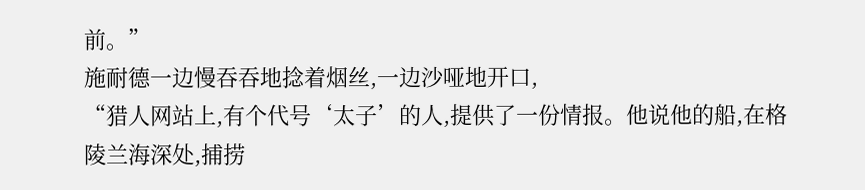前。”
施耐德一边慢吞吞地捻着烟丝,一边沙哑地开口,
“猎人网站上,有个代号‘太子’的人,提供了一份情报。他说他的船,在格陵兰海深处,捕捞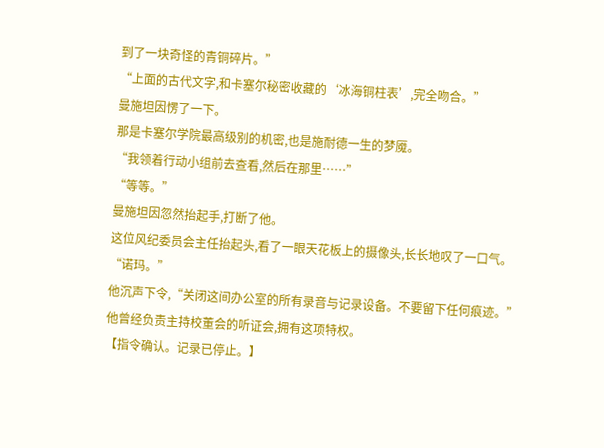到了一块奇怪的青铜碎片。”
“上面的古代文字,和卡塞尔秘密收藏的‘冰海铜柱表’,完全吻合。”
曼施坦因愣了一下。
那是卡塞尔学院最高级别的机密,也是施耐德一生的梦魇。
“我领着行动小组前去查看,然后在那里……”
“等等。”
曼施坦因忽然抬起手,打断了他。
这位风纪委员会主任抬起头,看了一眼天花板上的摄像头,长长地叹了一口气。
“诺玛。”
他沉声下令,“关闭这间办公室的所有录音与记录设备。不要留下任何痕迹。”
他曾经负责主持校董会的听证会,拥有这项特权。
【指令确认。记录已停止。】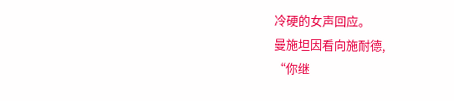冷硬的女声回应。
曼施坦因看向施耐德,
“你继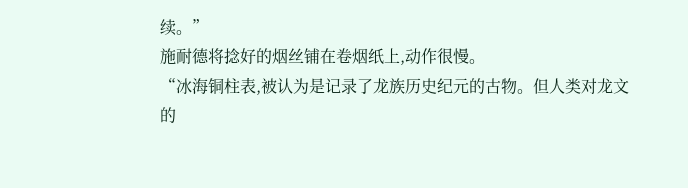续。”
施耐德将捻好的烟丝铺在卷烟纸上,动作很慢。
“冰海铜柱表,被认为是记录了龙族历史纪元的古物。但人类对龙文的